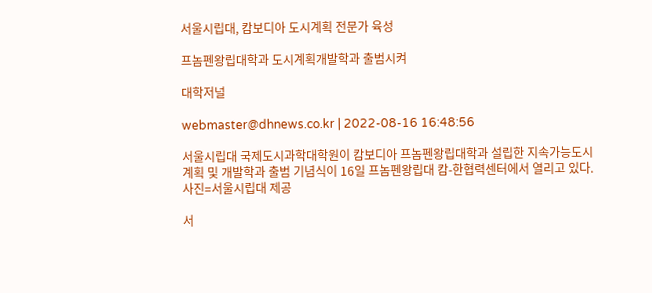서울시립대, 캄보디아 도시계획 전문가 육성

프놈펜왕립대학과 도시계획개발학과 출범시켜

대학저널

webmaster@dhnews.co.kr | 2022-08-16 16:48:56

서울시립대 국제도시과학대학원이 캄보디아 프놈펜왕립대학과 설립한 지속가능도시계획 및 개발학과 출범 기념식이 16일 프놈펜왕립대 캄-한협력센터에서 열리고 있다. 사진=서울시립대 제공

서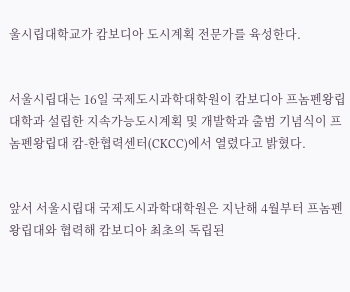울시립대학교가 캄보디아 도시계획 전문가를 육성한다.


서울시립대는 16일 국제도시과학대학원이 캄보디아 프놈펜왕립대학과 설립한 지속가능도시계획 및 개발학과 출범 기념식이 프놈펜왕립대 캄-한협력센터(CKCC)에서 열렸다고 밝혔다.


앞서 서울시립대 국제도시과학대학원은 지난해 4월부터 프놈펜왕립대와 협력해 캄보디아 최초의 독립된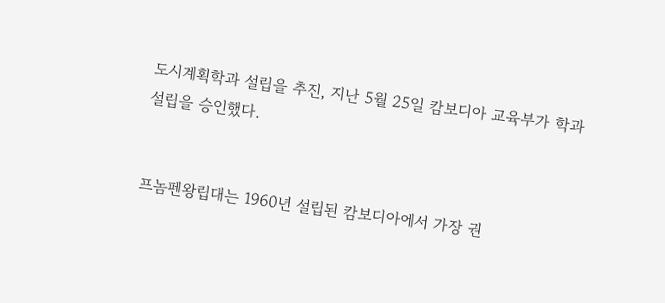도시계획학과 설립을 추진, 지난 5월 25일 캄보디아 교육부가 학과 설립을 승인했다.


프놈펜왕립대는 1960년 설립된 캄보디아에서 가장 권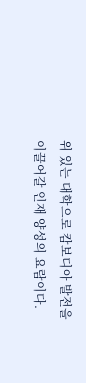위 있는 대학으로 캄보디아 발전을 이끌어갈 인재 양성의 요람이다.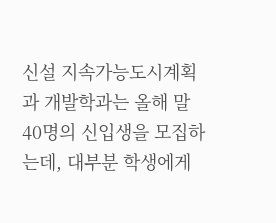신설 지속가능도시계획과 개발학과는 올해 말 40명의 신입생을 모집하는데, 대부분 학생에게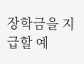장학금을 지급할 예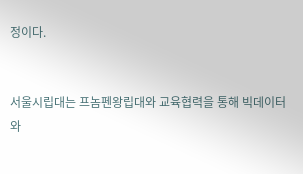정이다.


서울시립대는 프놈펜왕립대와 교육협력을 통해 빅데이터와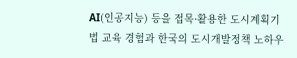AI(인공지능) 등을 접목·활용한 도시계획기법 교육 경험과 한국의 도시개발정책 노하우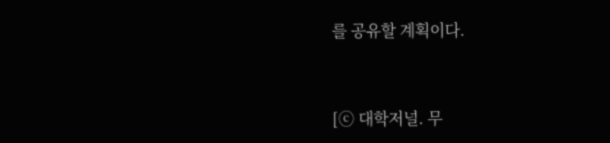를 공유할 계획이다.


[ⓒ 대학저널. 무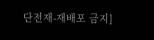단전재-재배포 금지]